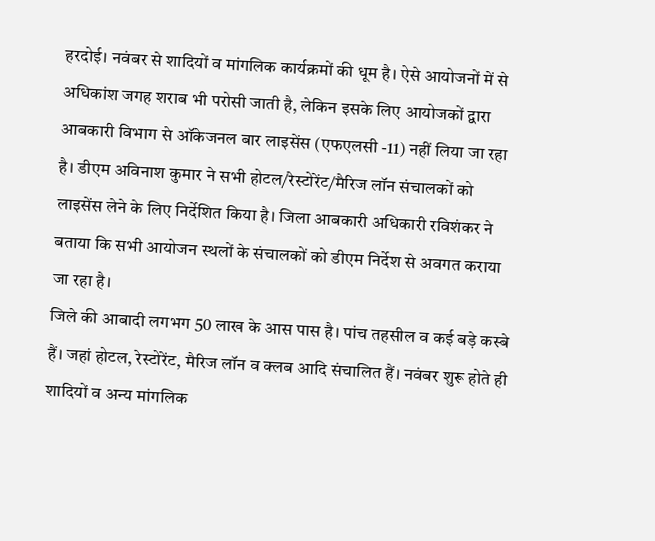हरदोई। नवंबर से शादियों व मांगलिक कार्यक्रमों की धूम है। ऐसे आयोजनों में से अधिकांश जगह शराब भी परोसी जाती है, लेकिन इसके लिए आयोजकों द्वारा आबकारी विभाग से ऑकेजनल बार लाइसेंस (एफएलसी -11) नहीं लिया जा रहा है। डीएम अविनाश कुमार ने सभी होटल/रेस्टोरेंट/मैरिज लॉन संचालकों को लाइसेंस लेने के लिए निर्देशित किया है। जिला आबकारी अधिकारी रविशंकर ने बताया कि सभी आयोजन स्थलों के संचालकों को डीएम निर्देश से अवगत कराया जा रहा है।
जिले की आबादी लगभग 50 लाख के आस पास है। पांच तहसील व कई बड़े कस्बे हैं। जहां होटल, रेस्टोरेंट, मैरिज लॉन व क्लब आदि संचालित हैं। नवंबर शुरू होते ही शादियों व अन्य मांगलिक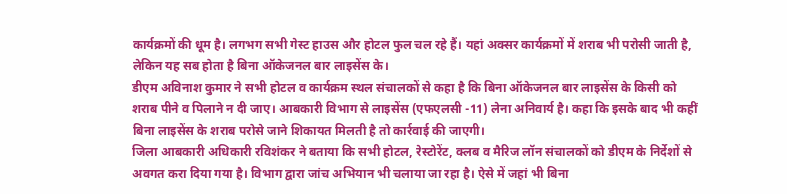कार्यक्रमों की धूम है। लगभग सभी गेस्ट हाउस और होटल फुल चल रहे हैं। यहां अक्सर कार्यक्रमों में शराब भी परोसी जाती है, लेकिन यह सब होता है बिना ऑकेजनल बार लाइसेंस के।
डीएम अविनाश कुमार ने सभी होटल व कार्यक्रम स्थल संचालकों से कहा है कि बिना ऑकेजनल बार लाइसेंस के किसी को शराब पीने व पिलाने न दी जाए। आबकारी विभाग से लाइसेंस (एफएलसी -11) लेना अनिवार्य है। कहा कि इसके बाद भी कहीं बिना लाइसेंस के शराब परोसे जाने शिकायत मिलती है तो कार्रवाई की जाएगी।
जिला आबकारी अधिकारी रविशंकर ने बताया कि सभी होटल, रेस्टोरेंट, क्लब व मैरिज लॉन संचालकों को डीएम के निर्देशों से अवगत करा दिया गया है। विभाग द्वारा जांच अभियान भी चलाया जा रहा है। ऐसे में जहां भी बिना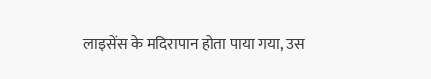लाइसेंस के मदिरापान होता पाया गया, उस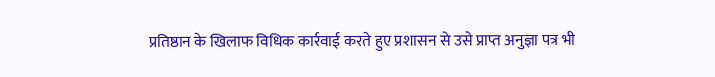प्रतिष्ठान के खिलाफ विधिक कार्रवाई करते हुए प्रशासन से उसे प्राप्त अनुज्ञा पत्र भी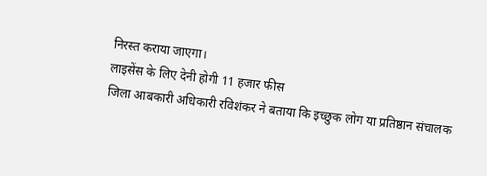निरस्त कराया जाएगा।
लाइसेंस के लिए देनी होगी 11 हजार फीस
जिला आबकारी अधिकारी रविशंकर ने बताया कि इच्छुक लोग या प्रतिष्ठान संचालक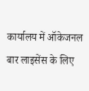कार्यालय में ऑकेजनल बार लाइसेंस के लिए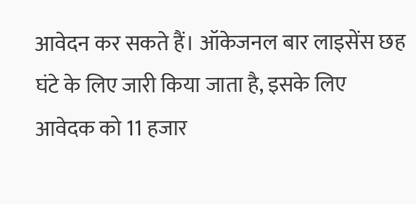आवेदन कर सकते हैं। ऑकेजनल बार लाइसेंस छह घंटे के लिए जारी किया जाता है, इसके लिए आवेदक को 11 हजार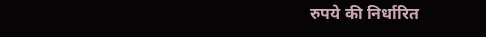रुपये की निर्धारित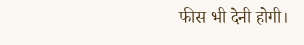फीस भी देनी होगी।